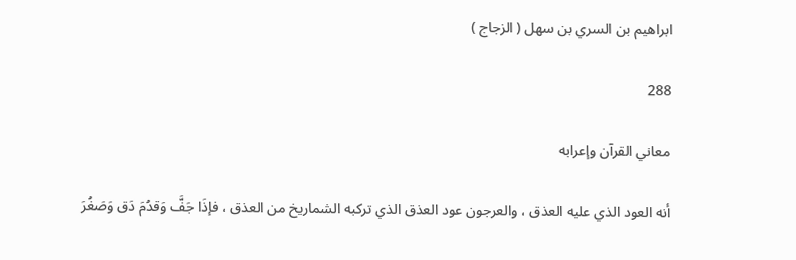ابراهيم بن السري بن سهل ( الزجاج )

288

معاني القرآن وإعرابه

أنه العود الذي عليه العذق ، والعرجون عود العذق الذي تركبه الشماريخ من العذق ، فإذَا جَفَّ وَقدُمَ دَق وَصَغُرَ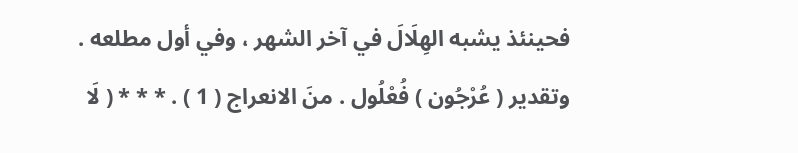فحينئذ يشبه الهِلَالَ في آخر الشهر ، وفي أول مطلعه . وتقدير ( عُرْجُون ) فُعْلُول . منَ الانعراج ( 1 ) . * * * ( لَا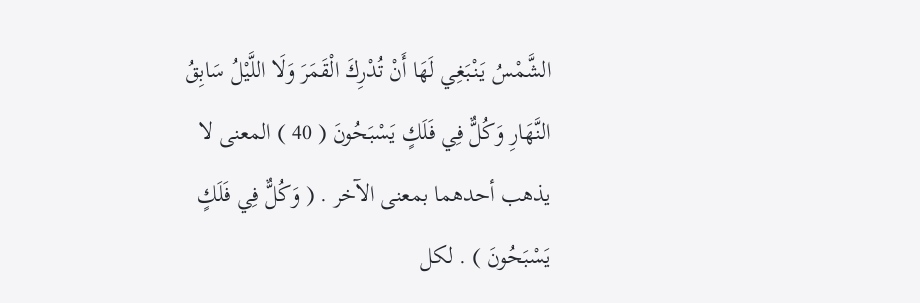الشَّمْسُ يَنْبَغِي لَهَا أَنْ تُدْرِكَ الْقَمَرَ وَلَا اللَّيْلُ سَابِقُ النَّهَارِ وَكُلٌّ فِي فَلَكٍ يَسْبَحُونَ ( 40 ) المعنى لا يذهب أحدهما بمعنى الآخر . ( وَكُلٌّ فِي فَلَكٍ يَسْبَحُونَ ) . لكل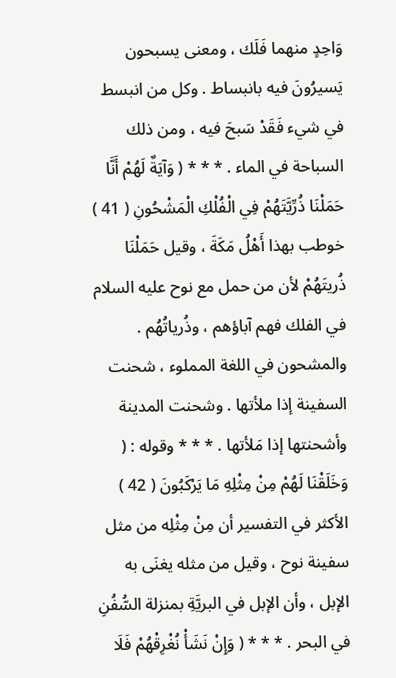وَاحِدٍ منهما فَلَك ، ومعنى يسبحون يَسيرُونَ فيه بانبساط . وكل من انبسط في شيء فَقَدْ سَبحَ فيه ، ومن ذلك السباحة في الماء . * * * ( وَآيَةٌ لَهُمْ أَنَّا حَمَلْنَا ذُرِّيَّتَهُمْ فِي الْفُلْكِ الْمَشْحُونِ ( 41 ) خوطب بهذا أَهْلُ مَكَةَ ، وقيل حَمَلْنَا ذُريتَهُمْ لأن من حمل مع نوح عليه السلام في الفلك فهم آباؤهم ، وذُرياتُهُم . والمشحون في اللغة المملوء ، شحنت السفينة إذا ملأتها . وشحنت المدينة وأشحنتها إذا مَلأتها . * * * وقوله : ( وَخَلَقْنَا لَهُمْ مِنْ مِثْلِهِ مَا يَرْكَبُونَ ( 42 ) الأكثر في التفسير أن مِنْ مِثْلِه من مثل سفينة نوح ، وقيل من مثله يغنَى به الإبل ، وأن الإبل في البريَّةِ بمنزلة السُّفُنِ في البحر . * * * ( وَإِنْ نَشَأْ نُغْرِقْهُمْ فَلَا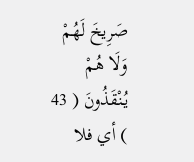صَرِيخَ لَهُمْ وَلَا هُمْ يُنْقَذُونَ ( 43 ) أي فلا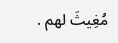مُغِيثَ لهم .